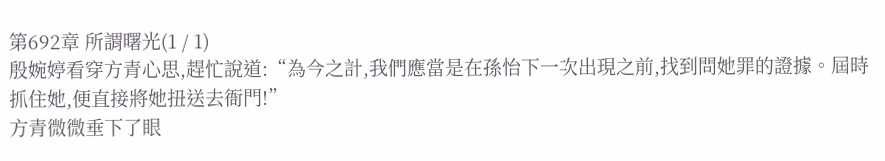第692章 所謂曙光(1 / 1)
殷婉婷看穿方青心思,趕忙說道:“為今之計,我們應當是在孫怡下一次出現之前,找到問她罪的證據。屆時抓住她,便直接將她扭送去衙門!”
方青微微垂下了眼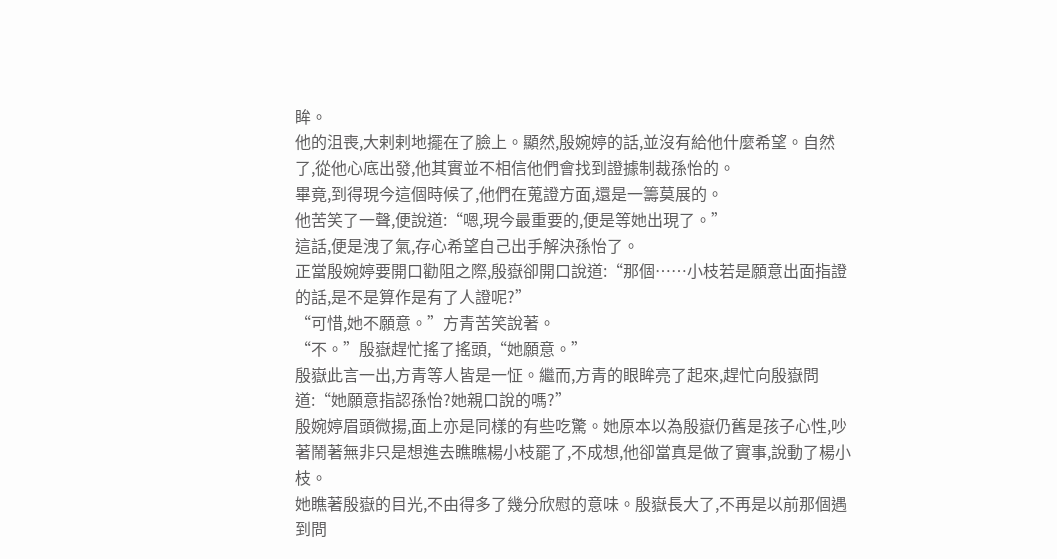眸。
他的沮喪,大剌剌地擺在了臉上。顯然,殷婉婷的話,並沒有給他什麼希望。自然了,從他心底出發,他其實並不相信他們會找到證據制裁孫怡的。
畢竟,到得現今這個時候了,他們在蒐證方面,還是一籌莫展的。
他苦笑了一聲,便說道:“嗯,現今最重要的,便是等她出現了。”
這話,便是洩了氣,存心希望自己出手解決孫怡了。
正當殷婉婷要開口勸阻之際,殷嶽卻開口說道:“那個……小枝若是願意出面指證的話,是不是算作是有了人證呢?”
“可惜,她不願意。”方青苦笑說著。
“不。”殷嶽趕忙搖了搖頭,“她願意。”
殷嶽此言一出,方青等人皆是一怔。繼而,方青的眼眸亮了起來,趕忙向殷嶽問道:“她願意指認孫怡?她親口說的嗎?”
殷婉婷眉頭微揚,面上亦是同樣的有些吃驚。她原本以為殷嶽仍舊是孩子心性,吵著鬧著無非只是想進去瞧瞧楊小枝罷了,不成想,他卻當真是做了實事,說動了楊小枝。
她瞧著殷嶽的目光,不由得多了幾分欣慰的意味。殷嶽長大了,不再是以前那個遇到問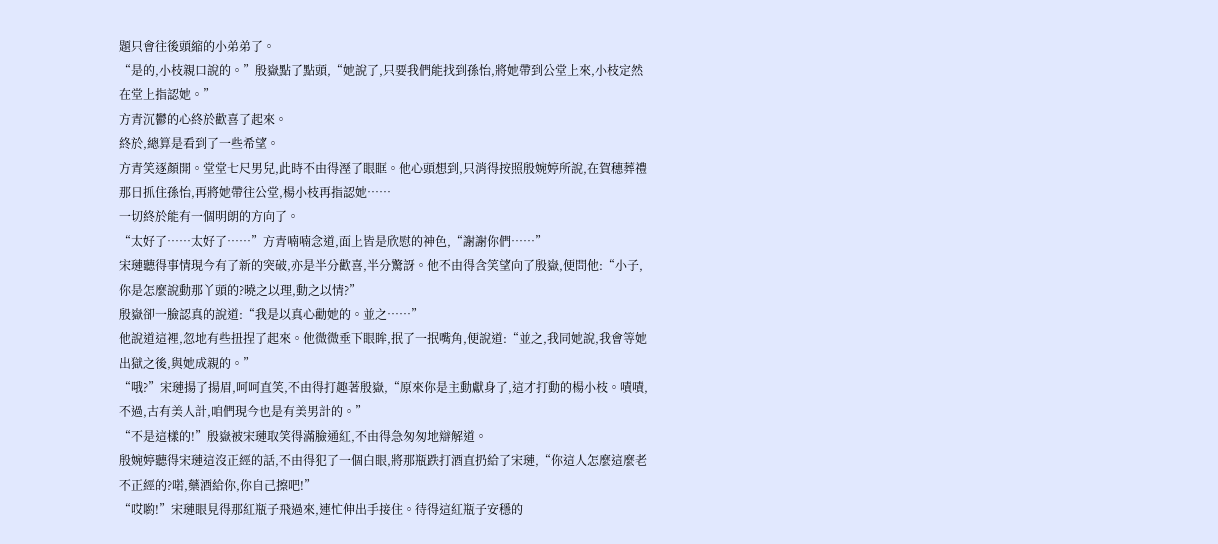題只會往後頭縮的小弟弟了。
“是的,小枝親口說的。”殷嶽點了點頭,“她說了,只要我們能找到孫怡,將她帶到公堂上來,小枝定然在堂上指認她。”
方青沉鬱的心終於歡喜了起來。
終於,總算是看到了一些希望。
方青笑逐顏開。堂堂七尺男兒,此時不由得溼了眼眶。他心頭想到,只消得按照殷婉婷所說,在賀穗葬禮那日抓住孫怡,再將她帶往公堂,楊小枝再指認她……
一切終於能有一個明朗的方向了。
“太好了……太好了……”方青喃喃念道,面上皆是欣慰的神色,“謝謝你們……”
宋璉聽得事情現今有了新的突破,亦是半分歡喜,半分驚訝。他不由得含笑望向了殷嶽,便問他:“小子,你是怎麼說動那丫頭的?曉之以理,動之以情?”
殷嶽卻一臉認真的說道:“我是以真心勸她的。並之……”
他說道這裡,忽地有些扭捏了起來。他微微垂下眼眸,抿了一抿嘴角,便說道:“並之,我同她說,我會等她出獄之後,與她成親的。”
“哦?”宋璉揚了揚眉,呵呵直笑,不由得打趣著殷嶽,“原來你是主動獻身了,這才打動的楊小枝。嘖嘖,不過,古有美人計,咱們現今也是有美男計的。”
“不是這樣的!”殷嶽被宋璉取笑得滿臉通紅,不由得急匆匆地辯解道。
殷婉婷聽得宋璉這沒正經的話,不由得犯了一個白眼,將那瓶跌打酒直扔給了宋璉,“你這人怎麼這麼老不正經的?喏,藥酒給你,你自己擦吧!”
“哎喲!”宋璉眼見得那紅瓶子飛過來,連忙伸出手接住。待得這紅瓶子安穩的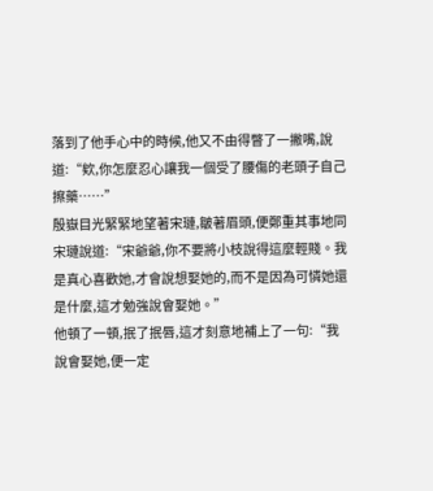落到了他手心中的時候,他又不由得瞥了一撇嘴,說道:“欸,你怎麼忍心讓我一個受了腰傷的老頭子自己擦藥……”
殷嶽目光緊緊地望著宋璉,皺著眉頭,便鄭重其事地同宋璉說道:“宋爺爺,你不要將小枝說得這麼輕賤。我是真心喜歡她,才會說想娶她的,而不是因為可憐她還是什麼,這才勉強說會娶她。”
他頓了一頓,抿了抿唇,這才刻意地補上了一句:“我說會娶她,便一定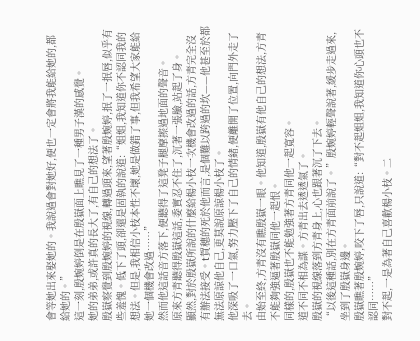會等她出來娶她的。我說過會對她好,便也一定會將我能給她的,都給她的。”
這一刻,殷婉婷倒是在殷嶽面上瞧見了一種男子漢的感覺。
她的弟弟,或許真的長大了,有自己的想法了。
殷嶽察覺到殷婉婷的視線,轉過頭來,望著殷婉婷,抿了一抿唇,似乎有些羞愧。低下了頭,卻還是固執的說道:“姐姐,我知道你不認同我的想法。但是,我相信小枝本性不壞,她是做錯了事,但我希望大家能給她一個機會改過……”
然而他這話音方落下,便聽得了這凳子腿摩擦過地面的聲音。
原來方青聽得殷嶽這話,委實忍不住了,沉著一張臉,站起了身。
顯然,對於殷嶽所說的什麼給楊小枝一次機會改過的話,方青完全沒有辦法接受。t賀穗的死於他而言,是個難以跨過的坎——他甚至於都無法原諒他自己,更莫說原諒楊小枝了。
他深吸了一口氣,努力壓下了自己的情緒,便離開了位置,向門外走了去。
由始至終,方青沒有瞧殷嶽一眼。他知道,殷嶽有他自己的想法,方青不能夠強逼著殷嶽同他一起恨。
同樣的,殷嶽也不能勉強著方青同他一起寬容。
道不同不相為謀。方青出去透透氣了。
殷嶽的視線落到方青身上,心也跟著沉了下去。
“以後這種話,別在方青面前說了。”殷婉婷輕聲說著,緩步走過來,坐到了殷嶽身邊。
殷嶽瞧著殷婉婷,咬下了唇,只說道:“對不起姐姐,我知道你心頭也不認同……”
對不起,一是為著自己喜歡楊小枝。二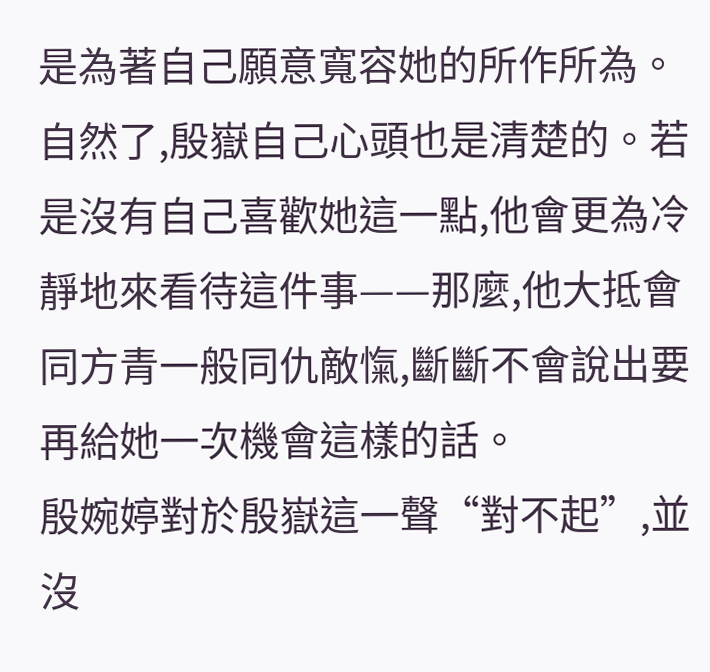是為著自己願意寬容她的所作所為。
自然了,殷嶽自己心頭也是清楚的。若是沒有自己喜歡她這一點,他會更為冷靜地來看待這件事——那麼,他大抵會同方青一般同仇敵愾,斷斷不會說出要再給她一次機會這樣的話。
殷婉婷對於殷嶽這一聲“對不起”,並沒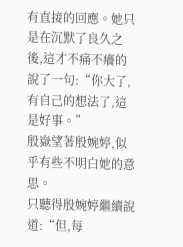有直接的回應。她只是在沉默了良久之後,這才不痛不癢的說了一句:“你大了,有自己的想法了,這是好事。”
殷嶽望著殷婉婷,似乎有些不明白她的意思。
只聽得殷婉婷繼續說道:“但,每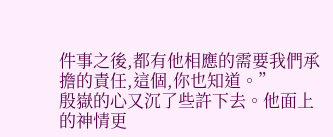件事之後,都有他相應的需要我們承擔的責任,這個,你也知道。”
殷嶽的心又沉了些許下去。他面上的神情更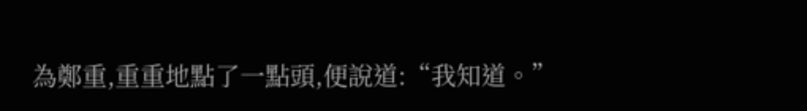為鄭重,重重地點了一點頭,便說道:“我知道。”